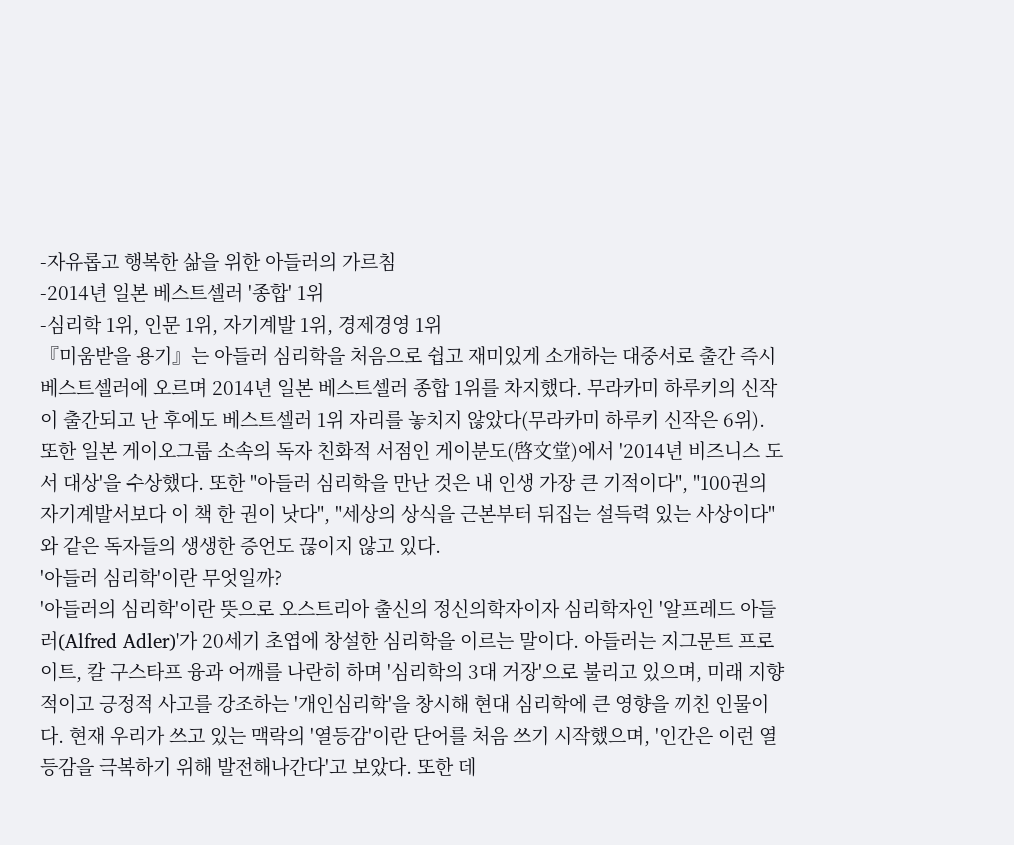-자유롭고 행복한 삶을 위한 아들러의 가르침
-2014년 일본 베스트셀러 '종합' 1위
-심리학 1위, 인문 1위, 자기계발 1위, 경제경영 1위
『미움받을 용기』는 아들러 심리학을 처음으로 쉽고 재미있게 소개하는 대중서로 출간 즉시 베스트셀러에 오르며 2014년 일본 베스트셀러 종합 1위를 차지했다. 무라카미 하루키의 신작이 출간되고 난 후에도 베스트셀러 1위 자리를 놓치지 않았다(무라카미 하루키 신작은 6위). 또한 일본 게이오그룹 소속의 독자 친화적 서점인 게이분도(啓文堂)에서 '2014년 비즈니스 도서 대상'을 수상했다. 또한 "아들러 심리학을 만난 것은 내 인생 가장 큰 기적이다", "100권의 자기계발서보다 이 책 한 권이 낫다", "세상의 상식을 근본부터 뒤집는 설득력 있는 사상이다"와 같은 독자들의 생생한 증언도 끊이지 않고 있다.
'아들러 심리학'이란 무엇일까?
'아들러의 심리학'이란 뜻으로 오스트리아 출신의 정신의학자이자 심리학자인 '알프레드 아들러(Alfred Adler)'가 20세기 초엽에 창설한 심리학을 이르는 말이다. 아들러는 지그문트 프로이트, 칼 구스타프 융과 어깨를 나란히 하며 '심리학의 3대 거장'으로 불리고 있으며, 미래 지향적이고 긍정적 사고를 강조하는 '개인심리학'을 창시해 현대 심리학에 큰 영향을 끼친 인물이다. 현재 우리가 쓰고 있는 맥락의 '열등감'이란 단어를 처음 쓰기 시작했으며, '인간은 이런 열등감을 극복하기 위해 발전해나간다'고 보았다. 또한 데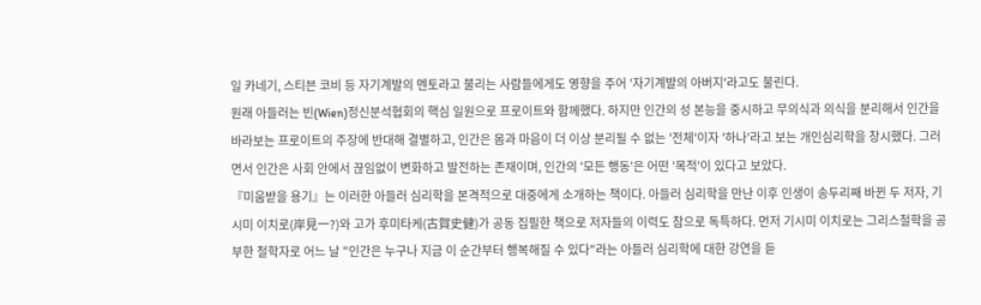일 카네기, 스티븐 코비 등 자기계발의 멘토라고 불리는 사람들에게도 영향을 주어 '자기계발의 아버지'라고도 불린다.
원래 아들러는 빈(Wien)정신분석협회의 핵심 일원으로 프로이트와 함께했다. 하지만 인간의 성 본능을 중시하고 무의식과 의식을 분리해서 인간을 바라보는 프로이트의 주장에 반대해 결별하고, 인간은 몸과 마음이 더 이상 분리될 수 없는 '전체'이자 '하나'라고 보는 개인심리학을 창시했다. 그러면서 인간은 사회 안에서 끊임없이 변화하고 발전하는 존재이며, 인간의 '모든 행동'은 어떤 '목적'이 있다고 보았다.
『미움받을 용기』는 이러한 아들러 심리학을 본격적으로 대중에게 소개하는 책이다. 아들러 심리학을 만난 이후 인생이 송두리째 바뀐 두 저자, 기시미 이치로(岸見一?)와 고가 후미타케(古賀史健)가 공동 집필한 책으로 저자들의 이력도 참으로 독특하다. 먼저 기시미 이치로는 그리스철학을 공부한 철학자로 어느 날 "인간은 누구나 지금 이 순간부터 행복해질 수 있다"라는 아들러 심리학에 대한 강연을 듣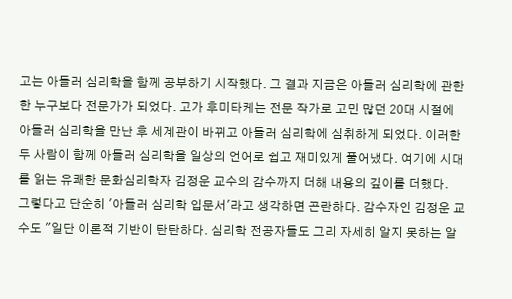고는 아들러 심리학을 함께 공부하기 시작했다. 그 결과 지금은 아들러 심리학에 관한 한 누구보다 전문가가 되었다. 고가 후미타케는 전문 작가로 고민 많던 20대 시절에 아들러 심리학을 만난 후 세계관이 바뀌고 아들러 심리학에 심취하게 되었다. 이러한 두 사람이 함께 아들러 심리학을 일상의 언어로 쉽고 재미있게 풀어냈다. 여기에 시대를 읽는 유쾌한 문화심리학자 김정운 교수의 감수까지 더해 내용의 깊이를 더했다.
그렇다고 단순히 '아들러 심리학 입문서'라고 생각하면 곤란하다. 감수자인 김정운 교수도 "일단 이론적 기반이 탄탄하다. 심리학 전공자들도 그리 자세히 알지 못하는 알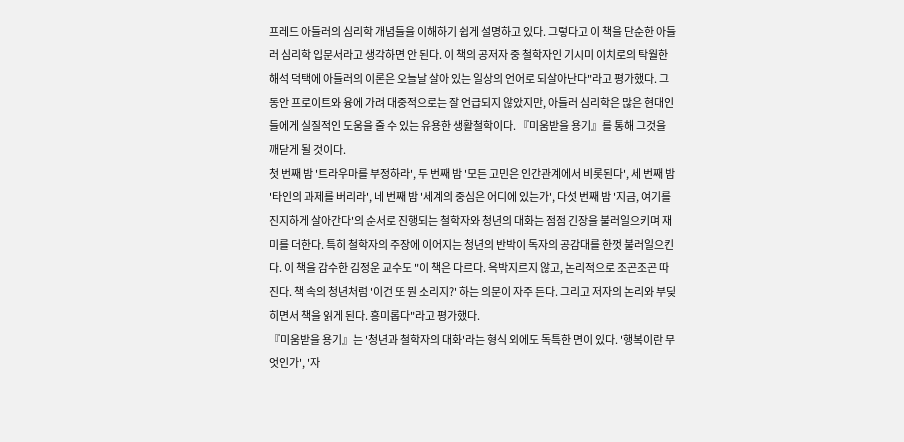프레드 아들러의 심리학 개념들을 이해하기 쉽게 설명하고 있다. 그렇다고 이 책을 단순한 아들러 심리학 입문서라고 생각하면 안 된다. 이 책의 공저자 중 철학자인 기시미 이치로의 탁월한 해석 덕택에 아들러의 이론은 오늘날 살아 있는 일상의 언어로 되살아난다"라고 평가했다. 그동안 프로이트와 융에 가려 대중적으로는 잘 언급되지 않았지만, 아들러 심리학은 많은 현대인들에게 실질적인 도움을 줄 수 있는 유용한 생활철학이다. 『미움받을 용기』를 통해 그것을 깨닫게 될 것이다.
첫 번째 밤 '트라우마를 부정하라', 두 번째 밤 '모든 고민은 인간관계에서 비롯된다', 세 번째 밤 '타인의 과제를 버리라', 네 번째 밤 '세계의 중심은 어디에 있는가', 다섯 번째 밤 '지금, 여기를 진지하게 살아간다'의 순서로 진행되는 철학자와 청년의 대화는 점점 긴장을 불러일으키며 재미를 더한다. 특히 철학자의 주장에 이어지는 청년의 반박이 독자의 공감대를 한껏 불러일으킨다. 이 책을 감수한 김정운 교수도 "이 책은 다르다. 윽박지르지 않고, 논리적으로 조곤조곤 따진다. 책 속의 청년처럼 '이건 또 뭔 소리지?' 하는 의문이 자주 든다. 그리고 저자의 논리와 부딪히면서 책을 읽게 된다. 흥미롭다"라고 평가했다.
『미움받을 용기』는 '청년과 철학자의 대화'라는 형식 외에도 독특한 면이 있다. '행복이란 무엇인가', '자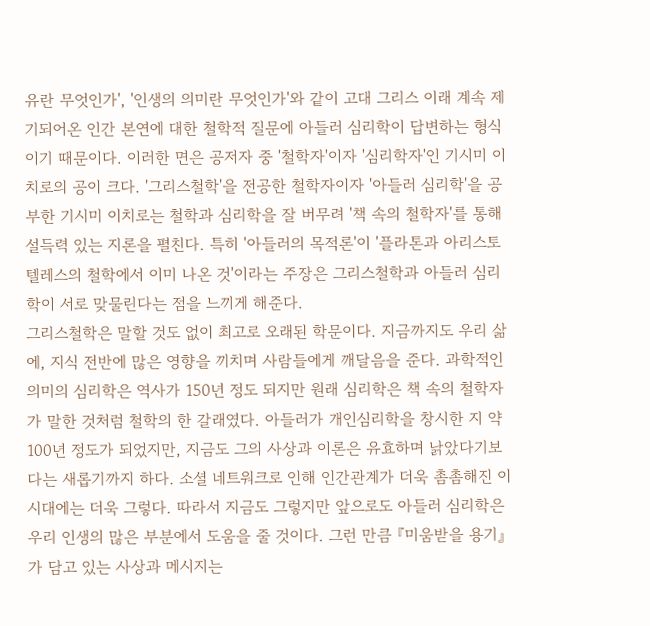유란 무엇인가', '인생의 의미란 무엇인가'와 같이 고대 그리스 이래 계속 제기되어온 인간 본연에 대한 철학적 질문에 아들러 심리학이 답변하는 형식이기 때문이다. 이러한 면은 공저자 중 '철학자'이자 '심리학자'인 기시미 이치로의 공이 크다. '그리스철학'을 전공한 철학자이자 '아들러 심리학'을 공부한 기시미 이치로는 철학과 심리학을 잘 버무려 '책 속의 철학자'를 통해 설득력 있는 지론을 펼친다. 특히 '아들러의 목적론'이 '플라톤과 아리스토텔레스의 철학에서 이미 나온 것'이라는 주장은 그리스철학과 아들러 심리학이 서로 맞물린다는 점을 느끼게 해준다.
그리스철학은 말할 것도 없이 최고로 오래된 학문이다. 지금까지도 우리 삶에, 지식 전반에 많은 영향을 끼치며 사람들에게 깨달음을 준다. 과학적인 의미의 심리학은 역사가 150년 정도 되지만 원래 심리학은 책 속의 철학자가 말한 것처럼 철학의 한 갈래였다. 아들러가 개인심리학을 창시한 지 약 100년 정도가 되었지만, 지금도 그의 사상과 이론은 유효하며 낡았다기보다는 새롭기까지 하다. 소셜 네트워크로 인해 인간관계가 더욱 촘촘해진 이 시대에는 더욱 그렇다. 따라서 지금도 그렇지만 앞으로도 아들러 심리학은 우리 인생의 많은 부분에서 도움을 줄 것이다. 그런 만큼 『미움받을 용기』가 담고 있는 사상과 메시지는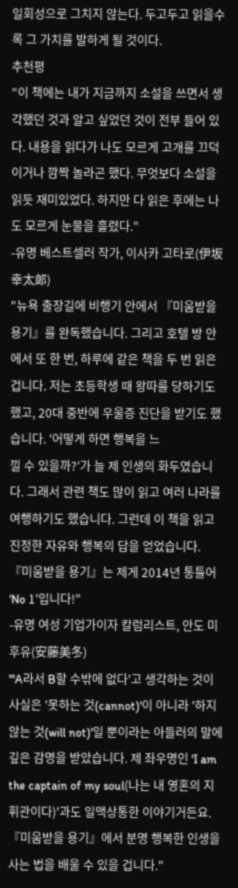일회성으로 그치지 않는다. 두고두고 읽을수록 그 가치를 발하게 될 것이다.
추천평
"이 책에는 내가 지금까지 소설을 쓰면서 생각했던 것과 알고 싶었던 것이 전부 들어 있다. 내용을 읽다가 나도 모르게 고개를 끄덕이거나 깜짝 놀라곤 했다. 무엇보다 소설을 읽듯 재미있었다. 하지만 다 읽은 후에는 나도 모르게 눈물을 흘렸다."
-유명 베스트셀러 작가, 이사카 고타로(伊坂幸太郞)
"뉴욕 출장길에 비행기 안에서 『미움받을 용기』를 완독했습니다. 그리고 호텔 방 안에서 또 한 번, 하루에 같은 책을 두 번 읽은 겁니다. 저는 초등학생 때 왕따를 당하기도 했고, 20대 중반에 우울증 진단을 받기도 했습니다. '어떻게 하면 행복을 느
낄 수 있을까?'가 늘 제 인생의 화두였습니다. 그래서 관련 책도 많이 읽고 여러 나라를 여행하기도 했습니다. 그런데 이 책을 읽고 진정한 자유와 행복의 답을 얻었습니다. 『미움받을 용기』는 제게 2014년 통틀어 'No 1'입니다!"
-유명 여성 기업가이자 칼럼리스트, 안도 미후유(安藤美冬)
"'A라서 B할 수밖에 없다'고 생각하는 것이 사실은 '못하는 것(cannot)'이 아니라 '하지 않는 것(will not)'일 뿐이라는 아들러의 말에 깊은 감명을 받았습니다. 제 좌우명인 'I am the captain of my soul(나는 내 영혼의 지휘관이다)'과도 일맥상통한 이야기거든요.『미움받을 용기』에서 분명 행복한 인생을 사는 법을 배울 수 있을 겁니다."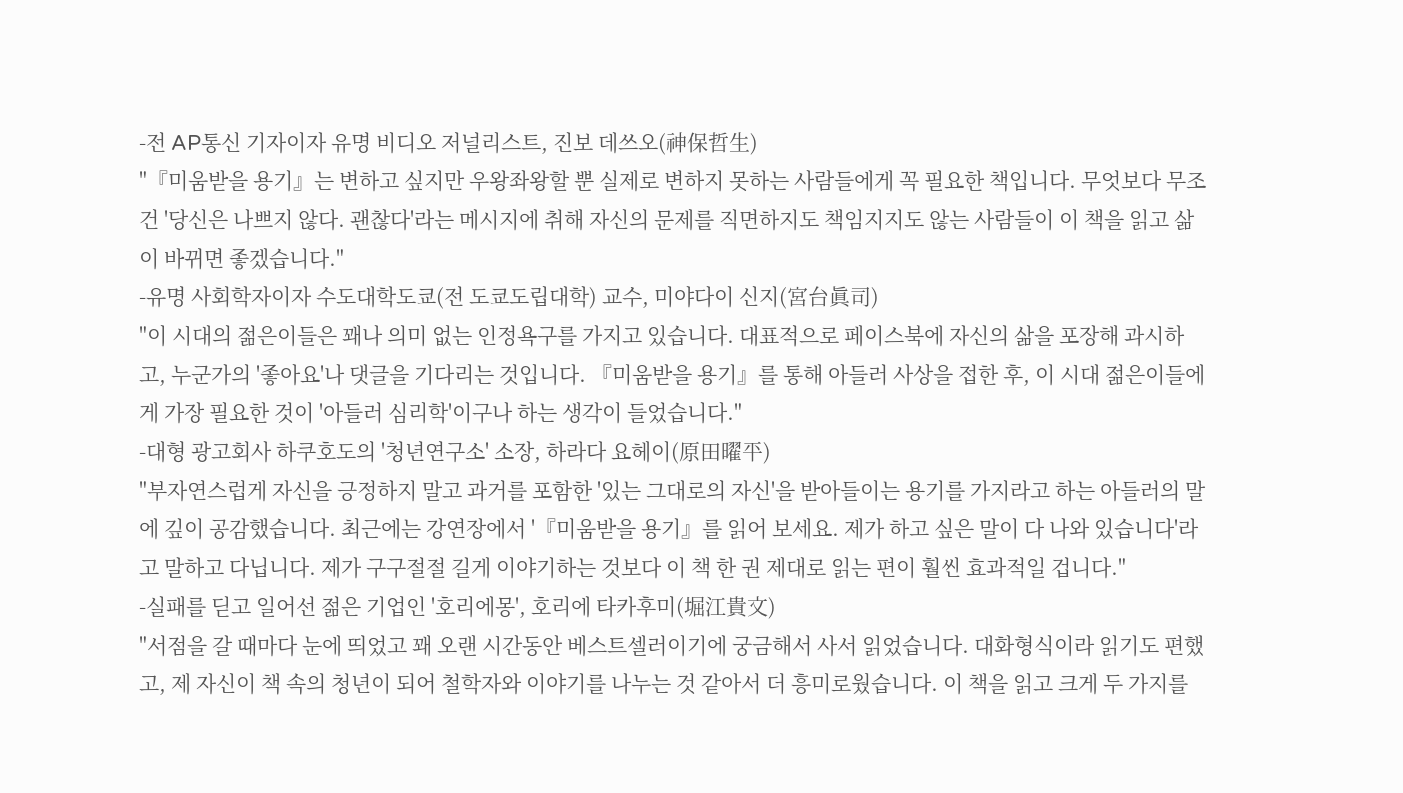-전 AP통신 기자이자 유명 비디오 저널리스트, 진보 데쓰오(神保哲生)
"『미움받을 용기』는 변하고 싶지만 우왕좌왕할 뿐 실제로 변하지 못하는 사람들에게 꼭 필요한 책입니다. 무엇보다 무조건 '당신은 나쁘지 않다. 괜찮다'라는 메시지에 취해 자신의 문제를 직면하지도 책임지지도 않는 사람들이 이 책을 읽고 삶이 바뀌면 좋겠습니다."
-유명 사회학자이자 수도대학도쿄(전 도쿄도립대학) 교수, 미야다이 신지(宮台眞司)
"이 시대의 젊은이들은 꽤나 의미 없는 인정욕구를 가지고 있습니다. 대표적으로 페이스북에 자신의 삶을 포장해 과시하고, 누군가의 '좋아요'나 댓글을 기다리는 것입니다. 『미움받을 용기』를 통해 아들러 사상을 접한 후, 이 시대 젊은이들에게 가장 필요한 것이 '아들러 심리학'이구나 하는 생각이 들었습니다."
-대형 광고회사 하쿠호도의 '청년연구소' 소장, 하라다 요헤이(原田曜平)
"부자연스럽게 자신을 긍정하지 말고 과거를 포함한 '있는 그대로의 자신'을 받아들이는 용기를 가지라고 하는 아들러의 말에 깊이 공감했습니다. 최근에는 강연장에서 '『미움받을 용기』를 읽어 보세요. 제가 하고 싶은 말이 다 나와 있습니다'라고 말하고 다닙니다. 제가 구구절절 길게 이야기하는 것보다 이 책 한 권 제대로 읽는 편이 훨씬 효과적일 겁니다."
-실패를 딛고 일어선 젊은 기업인 '호리에몽', 호리에 타카후미(堀江貴文)
"서점을 갈 때마다 눈에 띄었고 꽤 오랜 시간동안 베스트셀러이기에 궁금해서 사서 읽었습니다. 대화형식이라 읽기도 편했고, 제 자신이 책 속의 청년이 되어 철학자와 이야기를 나누는 것 같아서 더 흥미로웠습니다. 이 책을 읽고 크게 두 가지를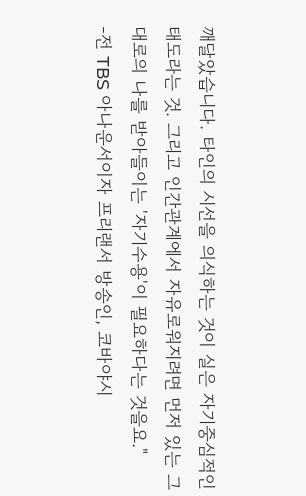깨달았습니다. 타인의 시선을 의식하는 것이 실은 자기중심적인 태도라는 것. 그리고 인간관계에서 자유로워지려면 먼저 있는 그대로의 나를 받아들이는 '자기수용'이 필요하다는 것을요."
-전 TBS 아나운서이자 프리랜서 방송인, 코바야시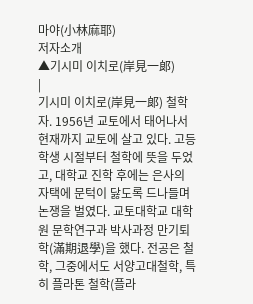마야(小林麻耶)
저자소개
▲기시미 이치로(岸見一郞)
|
기시미 이치로(岸見一郞) 철학자. 1956년 교토에서 태어나서 현재까지 교토에 살고 있다. 고등학생 시절부터 철학에 뜻을 두었고, 대학교 진학 후에는 은사의 자택에 문턱이 닳도록 드나들며 논쟁을 벌였다. 교토대학교 대학원 문학연구과 박사과정 만기퇴학(滿期退學)을 했다. 전공은 철학, 그중에서도 서양고대철학, 특히 플라톤 철학(플라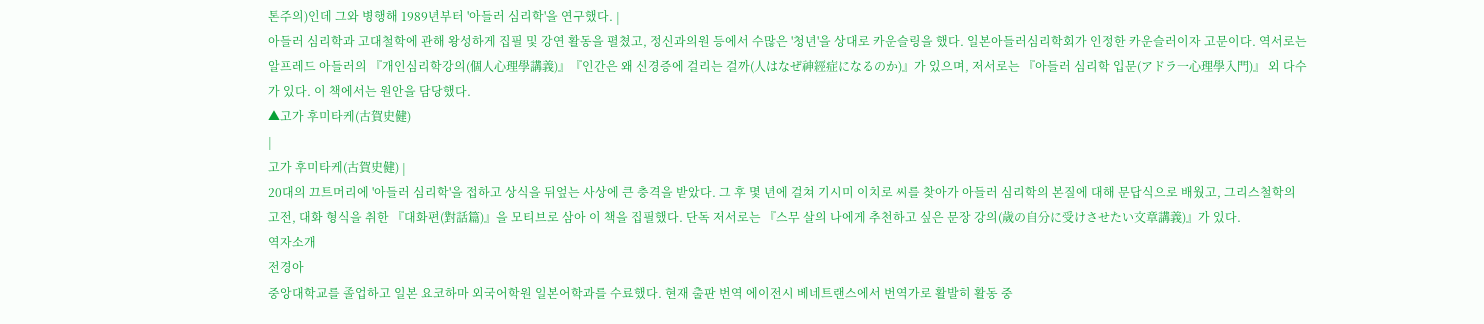톤주의)인데 그와 병행해 1989년부터 '아들러 심리학'을 연구했다. |
아들러 심리학과 고대철학에 관해 왕성하게 집필 및 강연 활동을 펼쳤고, 정신과의원 등에서 수많은 '청년'을 상대로 카운슬링을 했다. 일본아들러심리학회가 인정한 카운슬러이자 고문이다. 역서로는 알프레드 아들러의 『개인심리학강의(個人心理學講義)』『인간은 왜 신경증에 걸리는 걸까(人はなぜ神經症になるのか)』가 있으며, 저서로는 『아들러 심리학 입문(アドラ一心理學入門)』 외 다수가 있다. 이 책에서는 원안을 담당했다.
▲고가 후미타케(古賀史健)
|
고가 후미타케(古賀史健) |
20대의 끄트머리에 '아들러 심리학'을 접하고 상식을 뒤엎는 사상에 큰 충격을 받았다. 그 후 몇 년에 걸쳐 기시미 이치로 씨를 찾아가 아들러 심리학의 본질에 대해 문답식으로 배웠고, 그리스철학의 고전, 대화 형식을 취한 『대화편(對話篇)』을 모티브로 삼아 이 책을 집필했다. 단독 저서로는 『스무 살의 나에게 추천하고 싶은 문장 강의(歲の自分に受けさせたい文章講義)』가 있다.
역자소개
전경아
중앙대학교를 졸업하고 일본 요코하마 외국어학원 일본어학과를 수료했다. 현재 출판 번역 에이전시 베네트랜스에서 번역가로 활발히 활동 중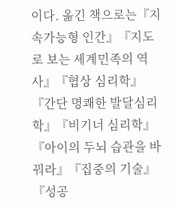이다. 옮긴 책으로는『지속가능형 인간』『지도로 보는 세계민족의 역사』『협상 심리학』『간단 명쾌한 발달심리학』『비기너 심리학』『아이의 두뇌 습관을 바꿔라』『집중의 기술』『성공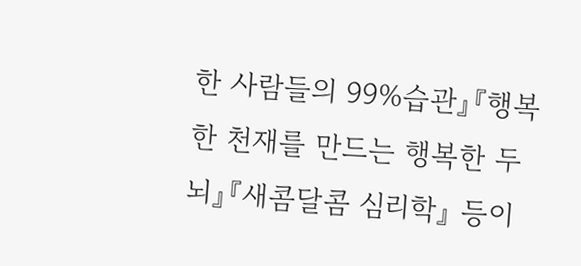한 사람들의 99%습관』『행복한 천재를 만드는 행복한 두뇌』『새콤달콤 심리학』 등이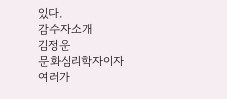있다.
감수자소개
김정운
문화심리학자이자 여러가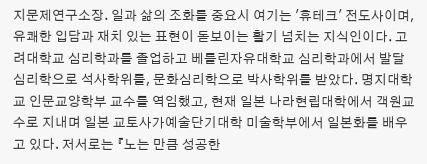지문제연구소장. 일과 삶의 조화를 중요시 여기는 '휴테크' 전도사이며, 유쾌한 입담과 재치 있는 표현이 돋보이는 활기 넘치는 지식인이다. 고려대학교 심리학과를 졸업하고 베를린자유대학교 심리학과에서 발달심리학으로 석사학위를, 문화심리학으로 박사학위를 받았다. 명지대학교 인문교양학부 교수를 역임했고, 현재 일본 나라현립대학에서 객원교수로 지내며 일본 교토사가예술단기대학 미술학부에서 일본화를 배우고 있다. 저서로는 『노는 만큼 성공한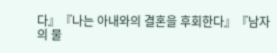다』『나는 아내와의 결혼을 후회한다』『남자의 물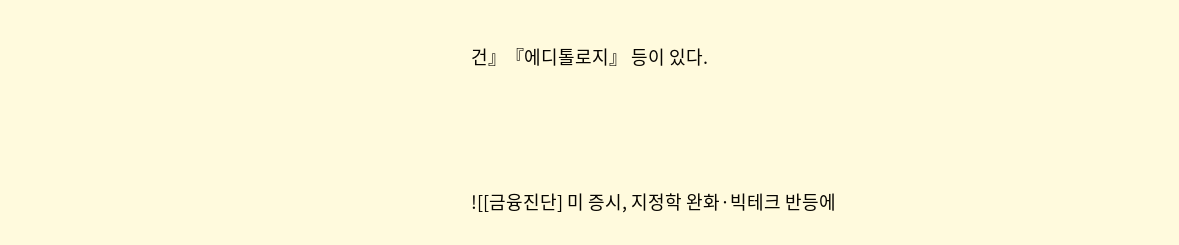건』『에디톨로지』 등이 있다.




![[금융진단] 미 증시, 지정학 완화·빅테크 반등에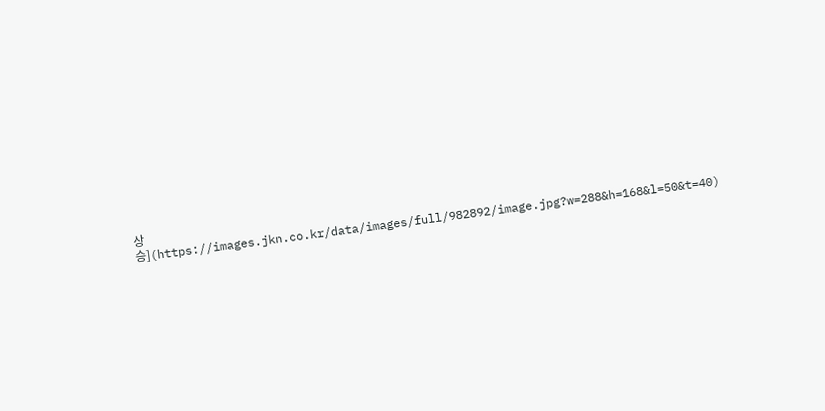상승](https://images.jkn.co.kr/data/images/full/982892/image.jpg?w=288&h=168&l=50&t=40)